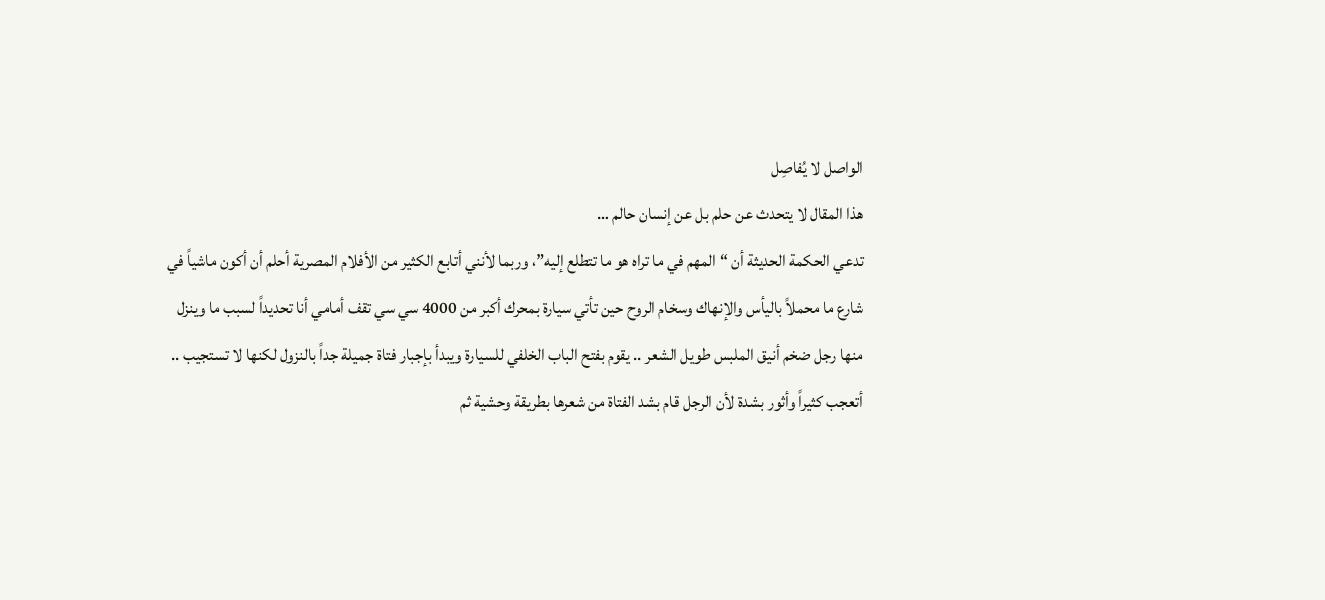الواصل لا يُفاصِل
هذا المقال لا يتحدث عن حلم بل عن إنسان حالم …
تدعي الحكمة الحديثة أن “المهم في ما تراه هو ما تتطلع إليه”، وربما لأنني أتابع الكثير من الأفلام المصرية أحلم أن أكون ماشياً في شارع ما محملاً باليأس والإنهاك وسخام الروح حين تأتي سيارة بمحرك أكبر من 4000 سي سي تقف أمامي أنا تحديداً لسبب ما وينزل منها رجل ضخم أنيق الملبس طويل الشعر .. يقوم بفتح الباب الخلفي للسيارة ويبدأ بإجبار فتاة جميلة جداً بالنزول لكنها لا تستجيب ..
أتعجب كثيراً وأثور بشدة لأن الرجل قام بشد الفتاة من شعرها بطريقة وحشية ثم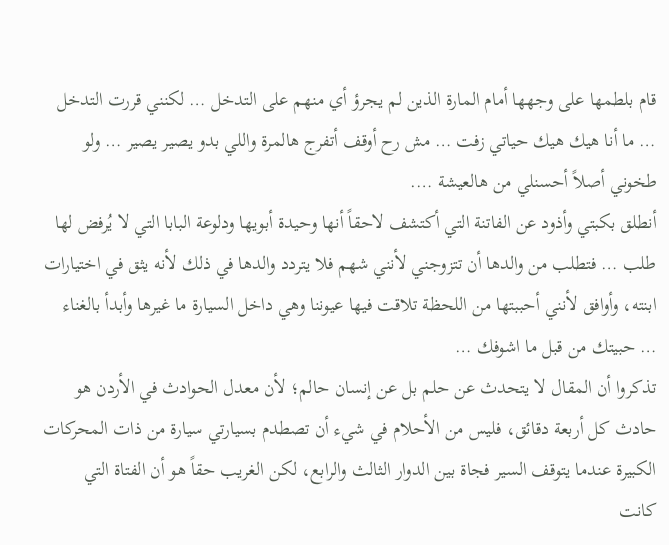قام بلطمها على وجهها أمام المارة الذين لم يجرؤ أي منهم على التدخل … لكنني قررت التدخل … ما أنا هيك هيك حياتي زفت … مش رح أوقف أتفرج هالمرة واللي بدو يصير يصير … ولو طخوني أصلاً أحسنلي من هالعيشة ….
أنطلق بكبتي وأذود عن الفاتنة التي أكتشف لاحقاً أنها وحيدة أبويها ودلوعة البابا التي لا يُرفض لها طلب … فتطلب من والدها أن تتزوجني لأنني شهم فلا يتردد والدها في ذلك لأنه يثق في اختيارات ابنته، وأوافق لأنني أحببتها من اللحظة تلاقت فيها عيوننا وهي داخل السيارة ما غيرها وأبدأ بالغناء … حبيتك من قبل ما اشوفك …
تذكروا أن المقال لا يتحدث عن حلم بل عن إنسان حالم؛ لأن معدل الحوادث في الأردن هو حادث كل أربعة دقائق، فليس من الأحلام في شيء أن تصطدم بسيارتي سيارة من ذات المحركات الكبيرة عندما يتوقف السير فجاة بين الدوار الثالث والرابع، لكن الغريب حقاً هو أن الفتاة التي كانت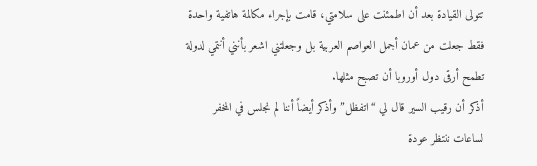تتولى القيادة بعد أن اطمئنت على سلامتي، قامت بإجراء مكالمة هاتفية واحدة فقط جعلت من عمان أجمل العواصم العربية بل وجعلتني اشعر بأنني أنتمي لدولة تطمح أرقى دول أوروبا أن تصبح مثلها.
أذكر أن رقيب السير قال لي “اتفظل” وأذكر أيضاً أننا لم نجلس في المخفر لساعات ننتظر عودة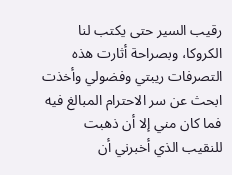رقيب السير حتى يكتب لنا الكروكا، وبصراحة أثارت هذه التصرفات ريبتي وفضولي وأخذت ابحث عن سر الاحترام المبالغ فيه فما كان مني إلا أن ذهبت للنقيب الذي أخبرني أن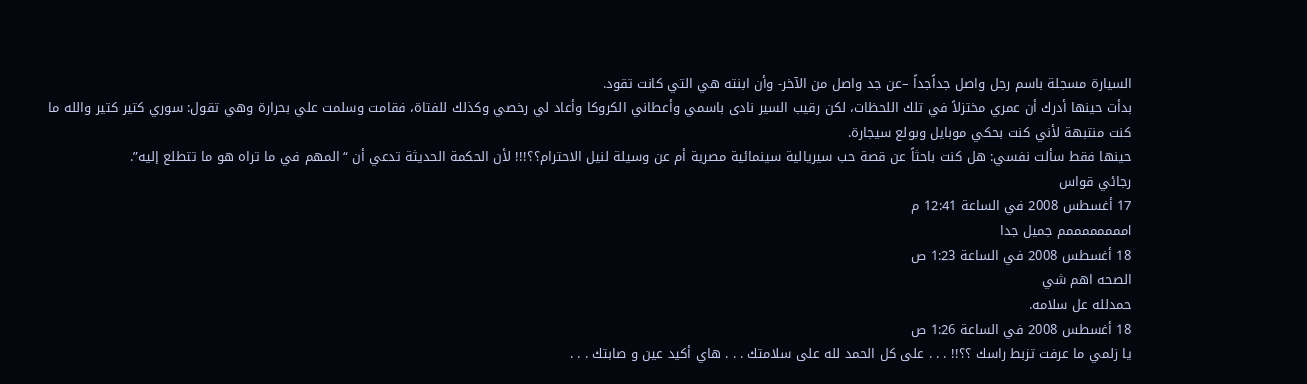السيارة مسجلة باسم رجل واصل جداًجداً –عن جد واصل من الآخر- وأن ابنته هي التي كانت تقود.
بدأت حينها أدرك أن عمري مختزلاً في تلك اللحظات، لكن رقيب السير نادى باسمي وأعطاني الكروكا وأعاد لي رخصي وكذلك للفتاة، فقامت وسلمت علي بحرارة وهي تقول: سوري كتير كتير والله ما كنت منتبهة لأني كنت بحكي موبايل وبولع سيجارة.
حينها فقط سألت نفسي: هل كنت باحثاً عن قصة حب سيريالية سينمائية مصرية أم عن وسيلة لنيل الاحترام؟؟!!! لأن الحكمة الحديثة تدعي أن “المهم في ما تراه هو ما تتطلع إليه”.
رجائي قواس
17 أغسطس 2008 في الساعة 12:41 م
lممممممممم جميل جدا
18 أغسطس 2008 في الساعة 1:23 ص
الصحه اهم شي
حمدلله عل سلامه.
18 أغسطس 2008 في الساعة 1:26 ص
يا زلمي ما عرفت تزبط راسك ؟؟!! . . . على كل الحمد لله على سلامتك . . . هاي أكيد عين و صابتك . . .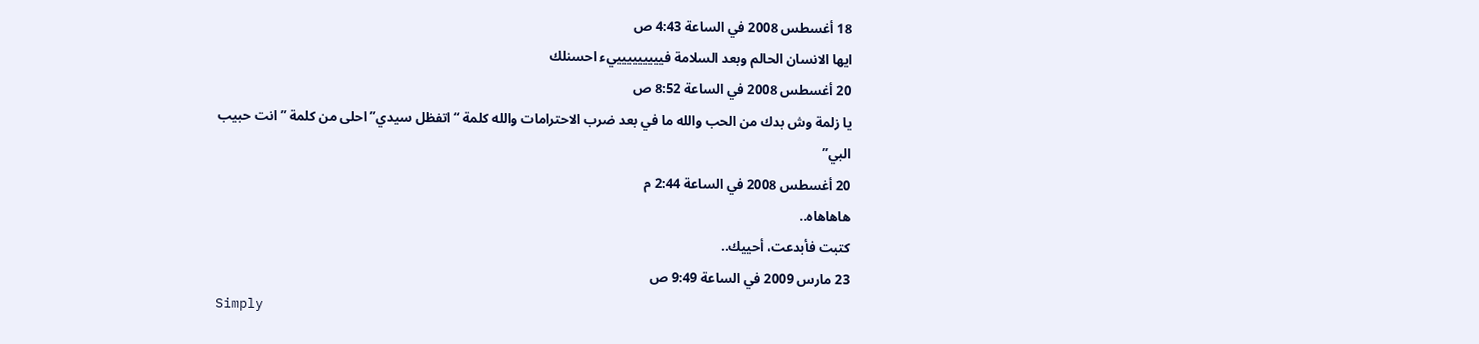18 أغسطس 2008 في الساعة 4:43 ص
ايها الانسان الحالم وبعد السلامة فييييييييييء احسنلك
20 أغسطس 2008 في الساعة 8:52 ص
يا زلمة وش بدك من الحب والله ما في بعد ضرب الاحترامات والله كلمة “اتفظل سيدي” احلى من كلمة ” انت حبيب البي”
20 أغسطس 2008 في الساعة 2:44 م
هاهاهاه..
كتبت فأبدعت، أحييك..
23 مارس 2009 في الساعة 9:49 ص
Simply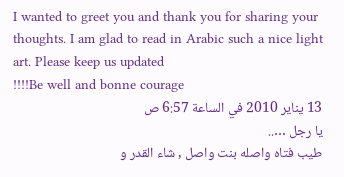I wanted to greet you and thank you for sharing your thoughts. I am glad to read in Arabic such a nice light art. Please keep us updated
!!!!Be well and bonne courage
13 يناير 2010 في الساعة 6:57 ص
يا رجل …..
طيب فتاه واصله بنت واصل , شاء القدر و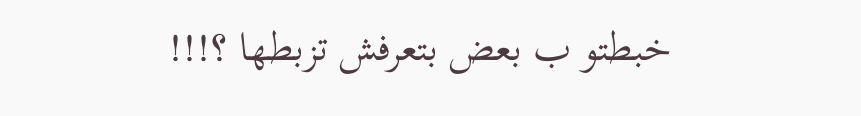خبطتو ب بعض بتعرفش تزبطها ؟!!!